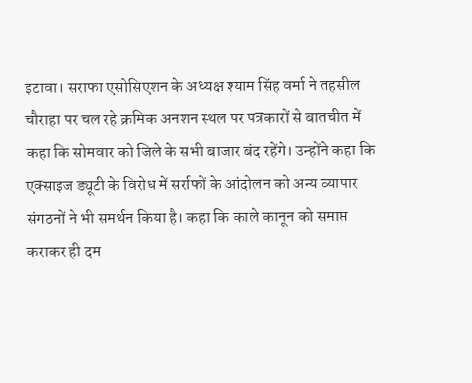इटावा। सराफा एसोसिएशन के अध्यक्ष श्याम सिंह वर्मा ने तहसील चौराहा पर चल रहे क्रमिक अनशन स्थल पर पत्रकारों से बातचीत में कहा कि सोमवार को जिले के सभी बाजार बंद रहेंगे। उन्होंने कहा कि एक्साइज ड्यूटी के विरोध में सर्राफों के आंदोलन को अन्य व्यापार संगठनों ने भी समर्थन किया है। कहा कि काले कानून को समाप्त कराकर ही दम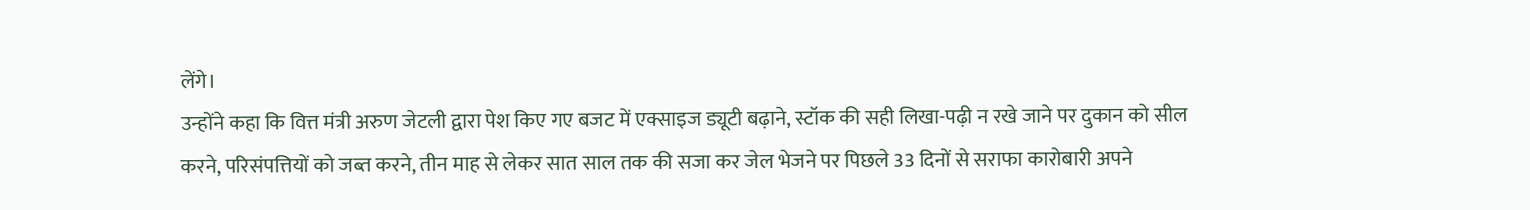लेंगे।
उन्होंने कहा कि वित्त मंत्री अरुण जेटली द्वारा पेश किए गए बजट में एक्साइज ड्यूटी बढ़ाने, स्टॉक की सही लिखा-पढ़ी न रखे जाने पर दुकान को सील करने, परिसंपत्तियों को जब्त करने, तीन माह से लेकर सात साल तक की सजा कर जेल भेजने पर पिछले 33 दिनों से सराफा कारोबारी अपने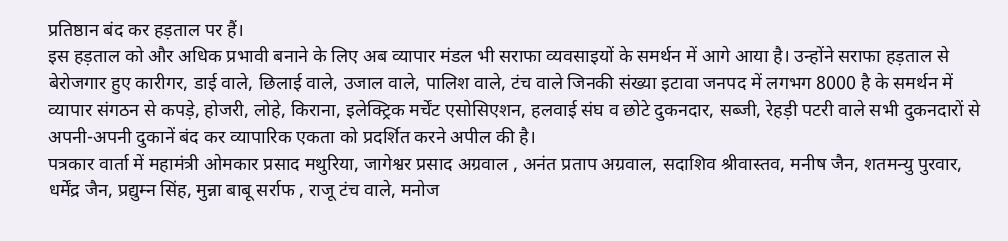प्रतिष्ठान बंद कर हड़ताल पर हैं।
इस हड़ताल को और अधिक प्रभावी बनाने के लिए अब व्यापार मंडल भी सराफा व्यवसाइयों के समर्थन में आगे आया है। उन्होंने सराफा हड़ताल से बेरोजगार हुए कारीगर, डाई वाले, छिलाई वाले, उजाल वाले, पालिश वाले, टंच वाले जिनकी संख्या इटावा जनपद में लगभग 8000 है के समर्थन में व्यापार संगठन से कपड़े, होजरी, लोहे, किराना, इलेक्ट्रिक मर्चेंट एसोसिएशन, हलवाई संघ व छोटे दुकनदार, सब्जी, रेहड़ी पटरी वाले सभी दुकनदारों से अपनी-अपनी दुकानें बंद कर व्यापारिक एकता को प्रदर्शित करने अपील की है।
पत्रकार वार्ता में महामंत्री ओमकार प्रसाद मथुरिया, जागेश्वर प्रसाद अग्रवाल , अनंत प्रताप अग्रवाल, सदाशिव श्रीवास्तव, मनीष जैन, शतमन्यु पुरवार, धर्मेंद्र जैन, प्रद्युम्न सिंह, मुन्ना बाबू सर्राफ , राजू टंच वाले, मनोज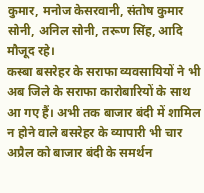कुमार, मनोज केसरवानी, संतोष कुमार सोनी, अनिल सोनी, तरूण सिंह, आदि मौजूद रहे।
कस्बा बसरेहर के सराफा व्यवसायियों ने भी अब जिले के सराफा कारोबारियों के साथ आ गए हैं। अभी तक बाजार बंदी में शामिल न होने वाले बसरेहर के व्यापारी भी चार अप्रैल को बाजार बंदी के समर्थन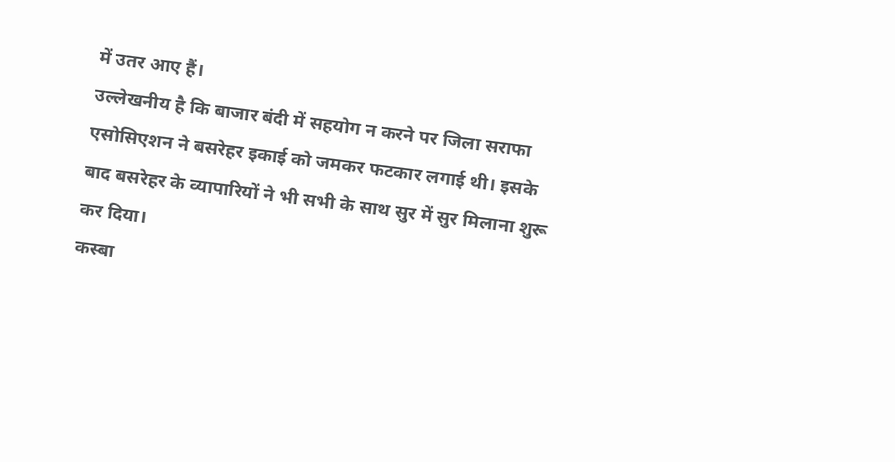में उतर आए हैं।
उल्लेखनीय है कि बाजार बंदी में सहयोग न करने पर जिला सराफा एसोसिएशन ने बसरेहर इकाई को जमकर फटकार लगाई थी। इसके बाद बसरेहर के व्यापारियों ने भी सभी के साथ सुर में सुर मिलाना शुरू कर दिया।
कस्बा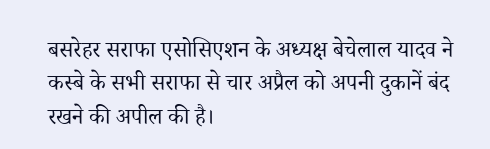बसरेहर सराफा एसोसिएशन के अध्यक्ष बेचेलाल यादव ने कस्बे के सभी सराफा से चार अप्रैल को अपनी दुकानें बंद रखने की अपील की है।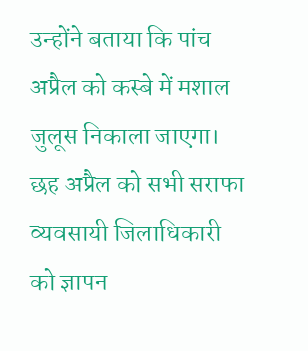उन्होंने बताया कि पांच अप्रैल को कस्बे में मशाल जुलूस निकाला जाएगा।
छह अप्रैल को सभी सराफा व्यवसायी जिलाधिकारी को ज्ञापन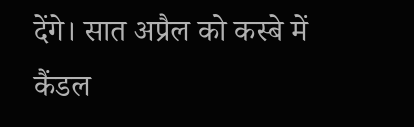देंगे। सात अप्रैल को कस्बे में कैंडल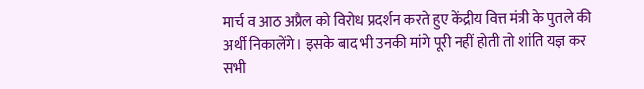मार्च व आठ अप्रैल को विरोध प्रदर्शन करते हुए केंद्रीय वित्त मंत्री के पुतले की अर्थी निकालेंगे। इसके बाद भी उनकी मांगे पूरी नहीं होती तो शांति यज्ञ कर सभी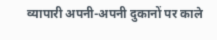व्यापारी अपनी-अपनी दुकानों पर काले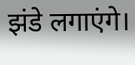झंडे लगाएंगे।